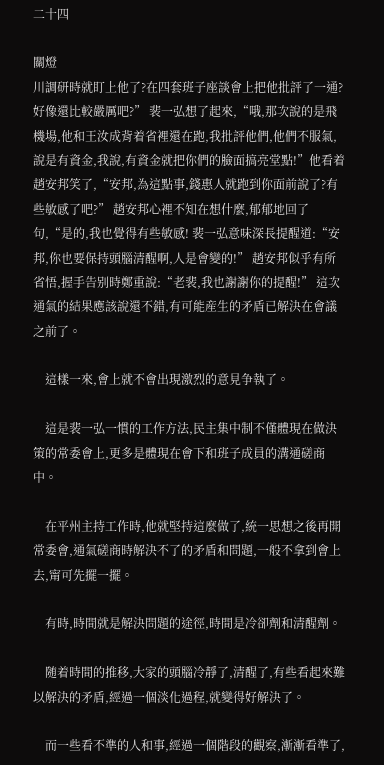二十四

關燈
川調研時就盯上他了?在四套班子座談會上把他批評了一通?好像還比較嚴厲吧?” 裴一弘想了起來,“哦,那次說的是飛機場,他和王汝成背着省裡還在跑,我批評他們,他們不服氣,說是有資金,我說,有資金就把你們的臉面搞亮堂點!”他看着趙安邦笑了,“安邦,為這點事,錢惠人就跑到你面前說了?有些敏感了吧?” 趙安邦心裡不知在想什麼,郁郁地回了句,“是的,我也覺得有些敏感! 裴一弘意味深長提醒道:“安邦,你也要保持頭腦清醒啊,人是會變的!” 趙安邦似乎有所省悟,握手告别時鄭重說:“老裴,我也謝謝你的提醒!” 這次通氣的結果應該說還不錯,有可能産生的矛盾已解決在會議之前了。

    這樣一來,會上就不會出現激烈的意見争執了。

    這是裴一弘一慣的工作方法,民主集中制不僅體現在做決策的常委會上,更多是體現在會下和班子成員的溝通磋商中。

    在平州主持工作時,他就堅持這麼做了,統一思想之後再開常委會,通氣磋商時解決不了的矛盾和問題,一般不拿到會上去,甯可先擺一擺。

    有時,時間就是解決問題的途徑,時間是冷卻劑和清醒劑。

    随着時間的推移,大家的頭腦冷靜了,清醒了,有些看起來難以解決的矛盾,經過一個淡化過程,就變得好解決了。

    而一些看不準的人和事,經過一個階段的觀察,漸漸看準了,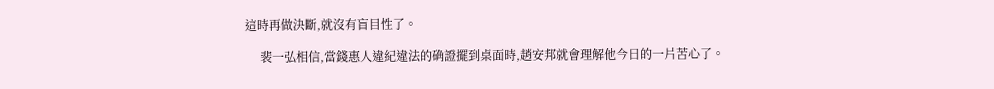這時再做決斷,就沒有盲目性了。

     裴一弘相信,當錢惠人違紀違法的确證擺到桌面時,趙安邦就會理解他今日的一片苦心了。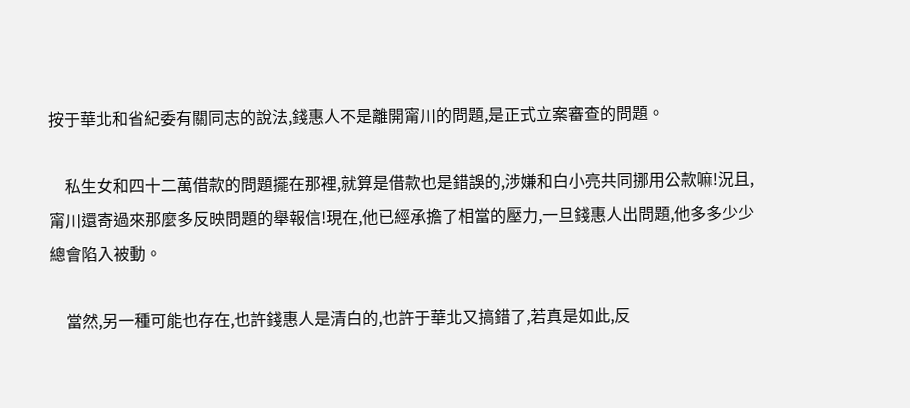按于華北和省紀委有關同志的說法,錢惠人不是離開甯川的問題,是正式立案審查的問題。

    私生女和四十二萬借款的問題擺在那裡,就算是借款也是錯誤的,涉嫌和白小亮共同挪用公款嘛!況且,甯川還寄過來那麼多反映問題的舉報信!現在,他已經承擔了相當的壓力,一旦錢惠人出問題,他多多少少總會陷入被動。

    當然,另一種可能也存在,也許錢惠人是清白的,也許于華北又搞錯了,若真是如此,反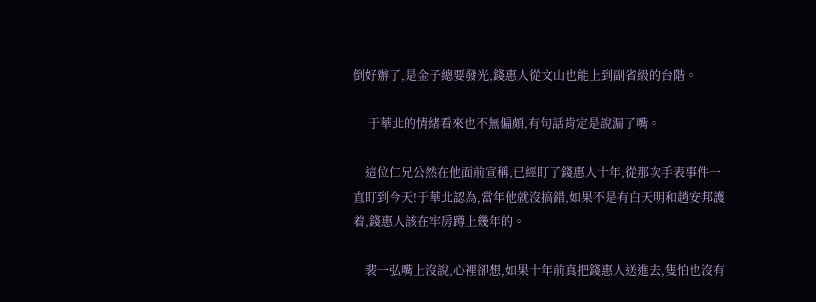倒好辦了,是金子總要發光,錢惠人從文山也能上到副省級的台階。

     于華北的情緒看來也不無偏頗,有句話肯定是說漏了嘴。

    這位仁兄公然在他面前宣稱,已經盯了錢惠人十年,從那次手表事件一直盯到今天!于華北認為,當年他就沒搞錯,如果不是有白天明和趙安邦護着,錢惠人該在牢房蹲上幾年的。

    裴一弘嘴上沒說,心裡卻想,如果十年前真把錢惠人送進去,隻怕也沒有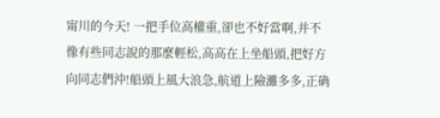甯川的今天! 一把手位高權重,卻也不好當啊,并不像有些同志說的那麼輕松,高高在上坐船頭,把好方向同志們沖!船頭上風大浪急,航道上險灘多多,正确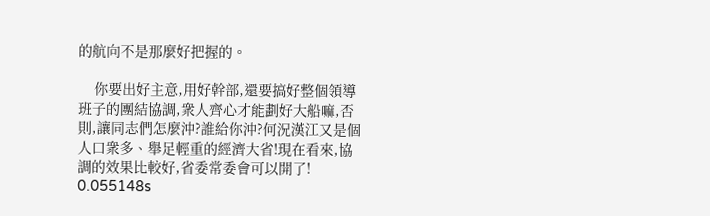的航向不是那麼好把握的。

    你要出好主意,用好幹部,還要搞好整個領導班子的團結協調,衆人齊心才能劃好大船嘛,否則,讓同志們怎麼沖?誰給你沖?何況漢江又是個人口衆多、舉足輕重的經濟大省!現在看來,協調的效果比較好,省委常委會可以開了!
0.055148s